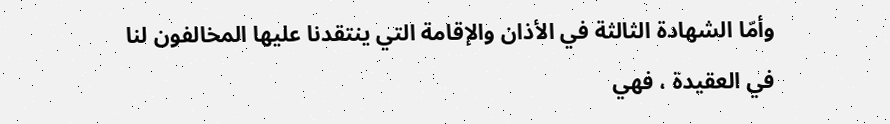وأمّا الشهادة الثالثة في الأذان والإقامة التي ينتقدنا عليها المخالفون لنا في العقيدة ، فهي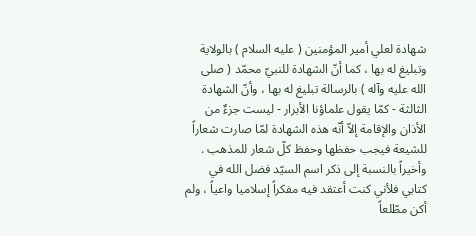شهادة لعلي أمير المؤمنين ( عليه السلام ) بالولاية وتبليغ له بها ، كما أنّ الشهادة للنبيّ محمّد ( صلى الله عليه وآله ) بالرسالة تبليغ له بها ، وأنّ الشهادة الثالثة - كمّا يقول علماؤنا الأبرار - ليست جزءٌ من الأذان والإقامة إلاّ أنّه هذه الشهادة لمّا صارت شعاراً للشيعة فيجب حفظها وحفظ كلّ شعار للمذهب . وأخيراً بالنسبة إلى ذكر اسم السيّد فضل الله في كتابي فلأني كنت أعتقد فيه مفكراً إسلاميا واعياً ، ولم أكن مطّلعاً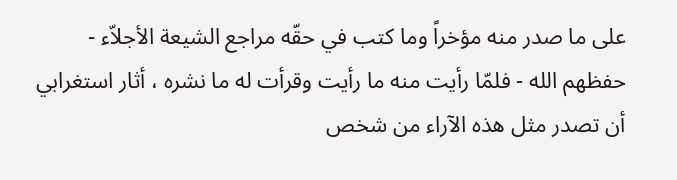على ما صدر منه مؤخراً وما كتب في حقّه مراجع الشيعة الأجلاّء - حفظهم الله - فلمّا رأيت منه ما رأيت وقرأت له ما نشره ، أثار استغرابي أن تصدر مثل هذه الآراء من شخص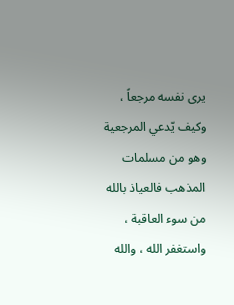يرى نفسه مرجعاً ، وكيف يّدعي المرجعية وهو من مسلمات المذهب فالعياذ بالله من سوء العاقبة ، واستغفر الله ، والله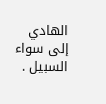الهادي إلى سواء السبيل .